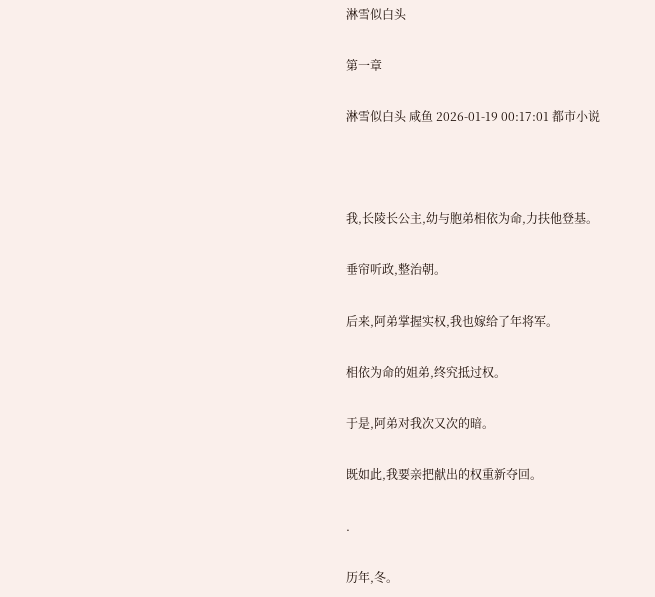淋雪似白头

第一章

淋雪似白头 咸鱼 2026-01-19 00:17:01 都市小说



我,长陵长公主,幼与胞弟相依为命,力扶他登基。

垂帘听政,整治朝。

后来,阿弟掌握实权,我也嫁给了年将军。

相依为命的姐弟,终究抵过权。

于是,阿弟对我次又次的暗。

既如此,我要亲把献出的权重新夺回。

.

历年,冬。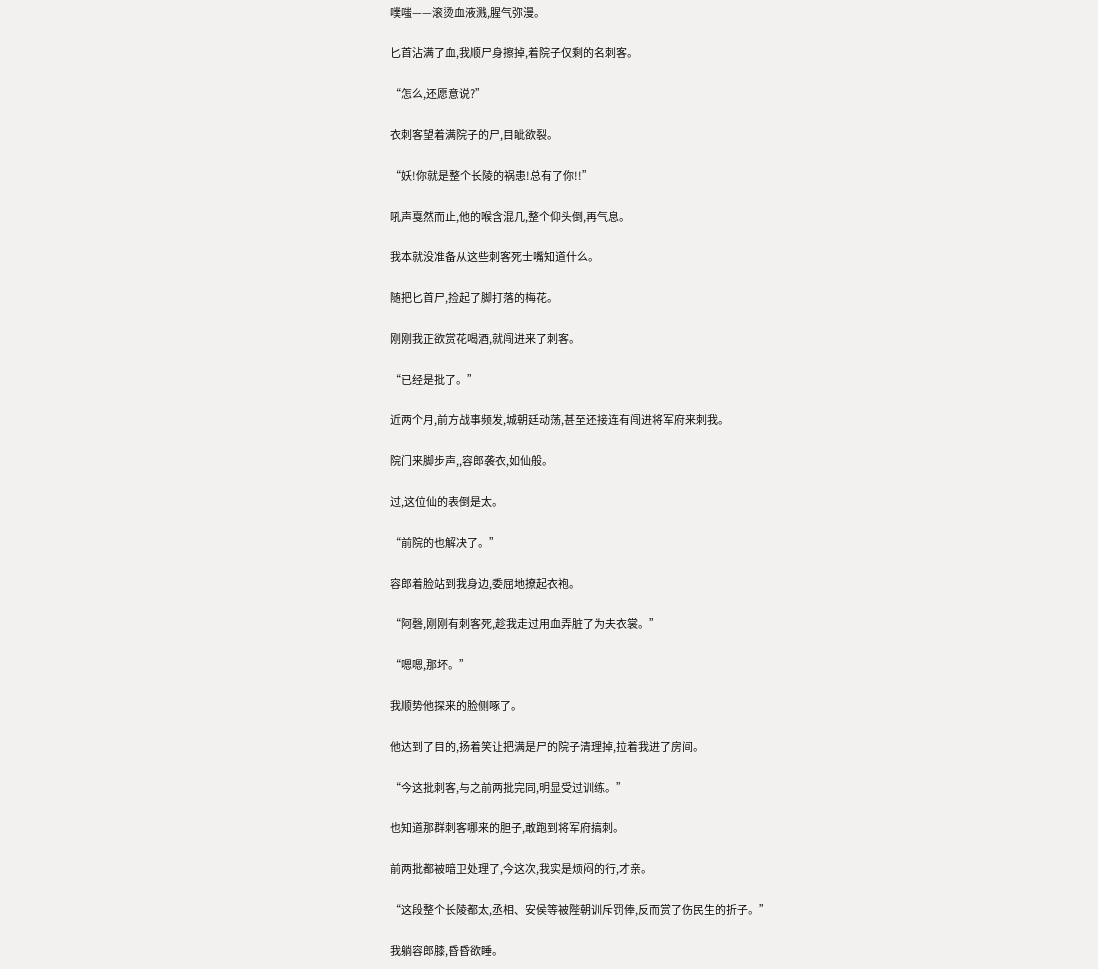噗嗤——滚烫血液溅,腥气弥漫。

匕首沾满了血,我顺尸身擦掉,着院子仅剩的名刺客。

“怎么,还愿意说?”

衣刺客望着满院子的尸,目眦欲裂。

“妖!你就是整个长陵的祸患!总有了你!!”

吼声戛然而止,他的喉含混几,整个仰头倒,再气息。

我本就没准备从这些刺客死士嘴知道什么。

随把匕首尸,捡起了脚打落的梅花。

刚刚我正欲赏花喝酒,就闯进来了刺客。

“已经是批了。”

近两个月,前方战事频发,城朝廷动荡,甚至还接连有闯进将军府来刺我。

院门来脚步声,,容郎袭衣,如仙般。

过,这位仙的表倒是太。

“前院的也解决了。”

容郎着脸站到我身边,委屈地撩起衣袍。

“阿磬,刚刚有刺客死,趁我走过用血弄脏了为夫衣裳。”

“嗯嗯,那坏。”

我顺势他探来的脸侧啄了。

他达到了目的,扬着笑让把满是尸的院子清理掉,拉着我进了房间。

“今这批刺客,与之前两批完同,明显受过训练。”

也知道那群刺客哪来的胆子,敢跑到将军府搞刺。

前两批都被暗卫处理了,今这次,我实是烦闷的行,才亲。

“这段整个长陵都太,丞相、安侯等被陛朝训斥罚俸,反而赏了伤民生的折子。”

我躺容郎膝,昏昏欲睡。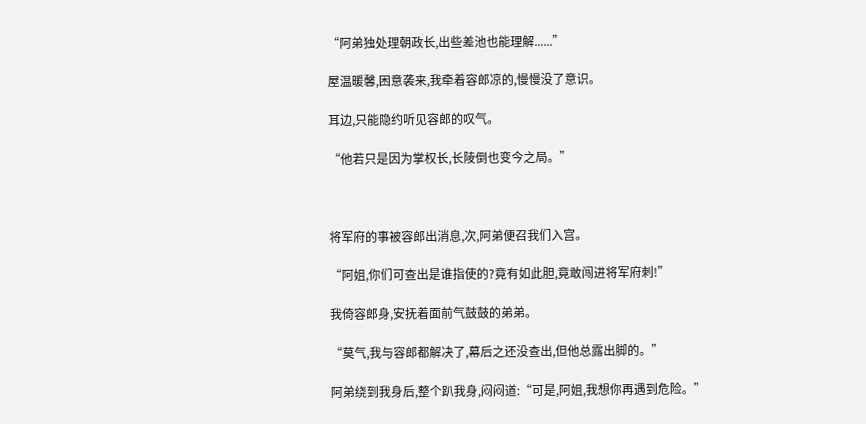“阿弟独处理朝政长,出些差池也能理解......”

屋温暖馨,困意袭来,我牵着容郎凉的,慢慢没了意识。

耳边,只能隐约听见容郎的叹气。

“他若只是因为掌权长,长陵倒也变今之局。”



将军府的事被容郎出消息,次,阿弟便召我们入宫。

“阿姐,你们可查出是谁指使的?竟有如此胆,竟敢闯进将军府刺!”

我倚容郎身,安抚着面前气鼓鼓的弟弟。

“莫气,我与容郎都解决了,幕后之还没查出,但他总露出脚的。”

阿弟绕到我身后,整个趴我身,闷闷道:“可是,阿姐,我想你再遇到危险。”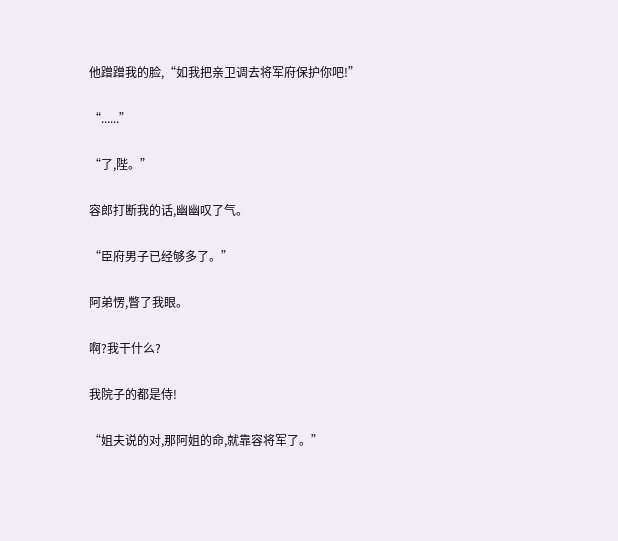他蹭蹭我的脸,“如我把亲卫调去将军府保护你吧!”

“......”

“了,陛。”

容郎打断我的话,幽幽叹了气。

“臣府男子已经够多了。”

阿弟愣,瞥了我眼。

啊?我干什么?

我院子的都是侍!

“姐夫说的对,那阿姐的命,就靠容将军了。”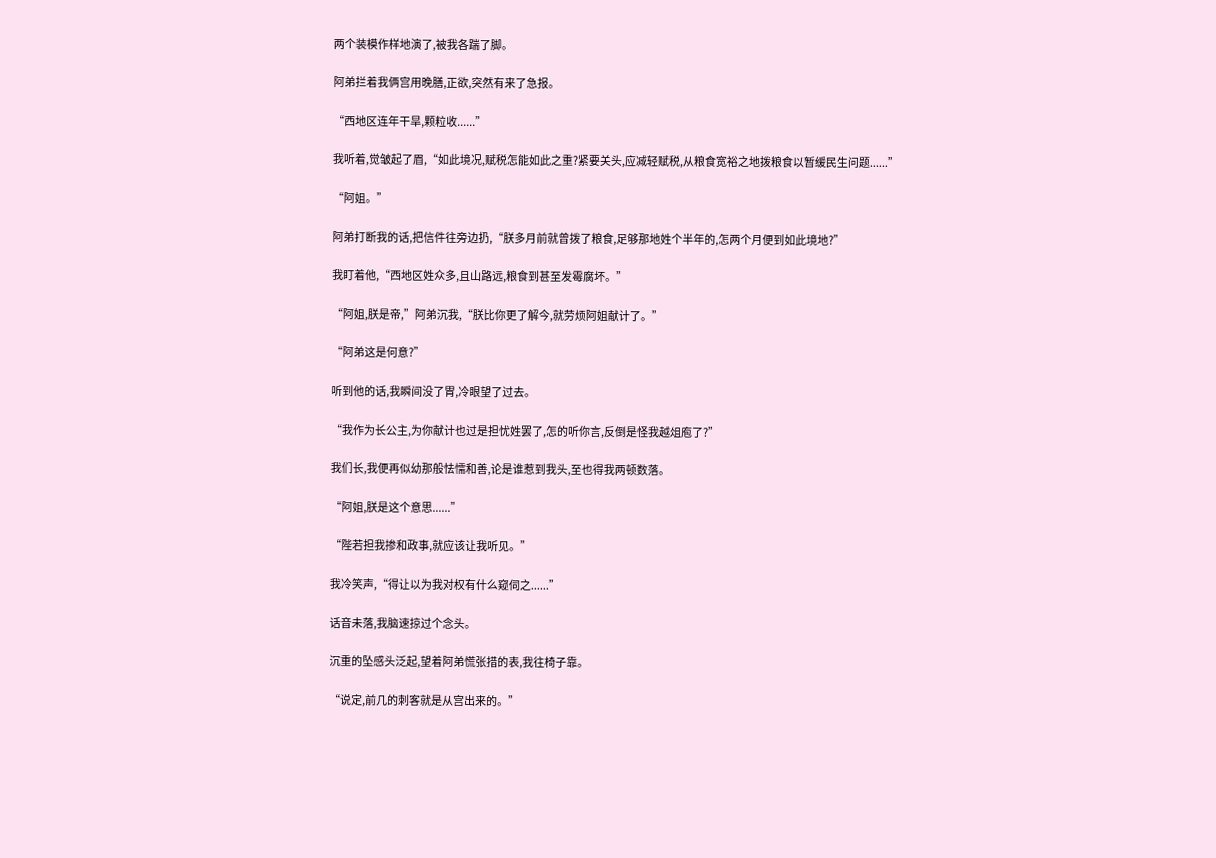两个装模作样地演了,被我各踹了脚。

阿弟拦着我俩宫用晚膳,正欲,突然有来了急报。

“西地区连年干旱,颗粒收......”

我听着,觉皱起了眉,“如此境况,赋税怎能如此之重?紧要关头,应减轻赋税,从粮食宽裕之地拨粮食以暂缓民生问题......”

“阿姐。”

阿弟打断我的话,把信件往旁边扔,“朕多月前就曾拨了粮食,足够那地姓个半年的,怎两个月便到如此境地?”

我盯着他,“西地区姓众多,且山路远,粮食到甚至发霉腐坏。”

“阿姐,朕是帝,”阿弟沉我,“朕比你更了解今,就劳烦阿姐献计了。”

“阿弟这是何意?”

听到他的话,我瞬间没了胃,冷眼望了过去。

“我作为长公主,为你献计也过是担忧姓罢了,怎的听你言,反倒是怪我越俎庖了?”

我们长,我便再似幼那般怯懦和善,论是谁惹到我头,至也得我两顿数落。

“阿姐,朕是这个意思......”

“陛若担我掺和政事,就应该让我听见。”

我冷笑声,“得让以为我对权有什么窥伺之......”

话音未落,我脑速掠过个念头。

沉重的坠感头泛起,望着阿弟慌张措的表,我往椅子靠。

“说定,前几的刺客就是从宫出来的。”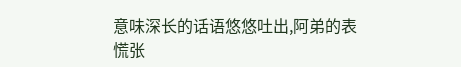意味深长的话语悠悠吐出,阿弟的表慌张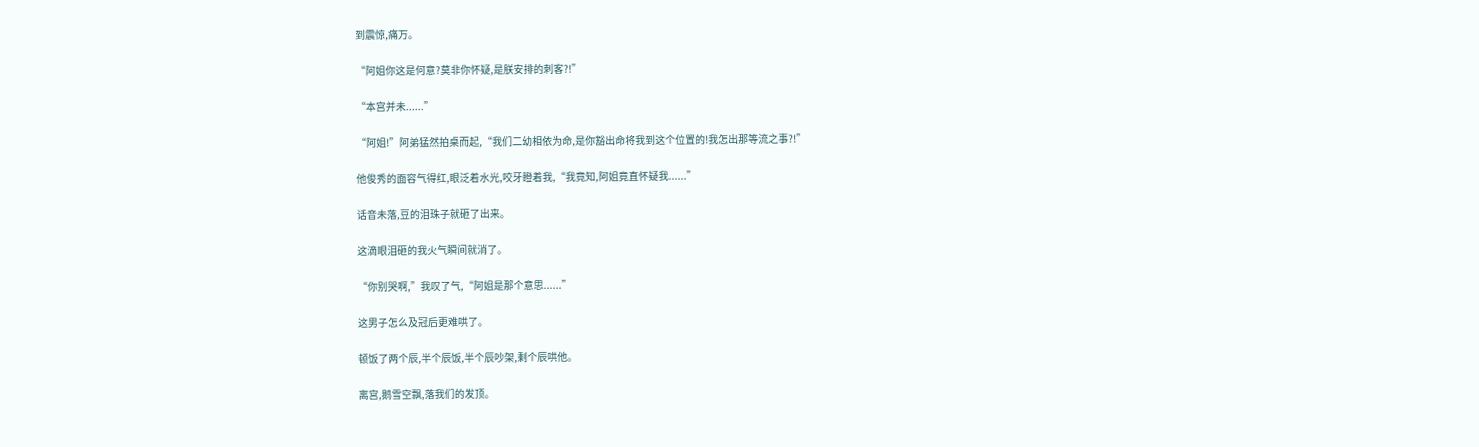到震惊,痛万。

“阿姐你这是何意?莫非你怀疑,是朕安排的刺客?!”

“本宫并未......”

“阿姐!”阿弟猛然拍桌而起,“我们二幼相依为命,是你豁出命将我到这个位置的!我怎出那等流之事?!”

他俊秀的面容气得红,眼泛着水光,咬牙瞪着我,“我竟知,阿姐竟直怀疑我......”

话音未落,豆的泪珠子就砸了出来。

这滴眼泪砸的我火气瞬间就消了。

“你别哭啊,”我叹了气,“阿姐是那个意思......”

这男子怎么及冠后更难哄了。

顿饭了两个辰,半个辰饭,半个辰吵架,剩个辰哄他。

离宫,鹅雪空飘,落我们的发顶。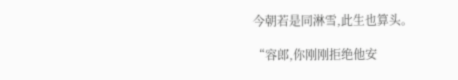今朝若是同淋雪,此生也算头。

“容郎,你刚刚拒绝他安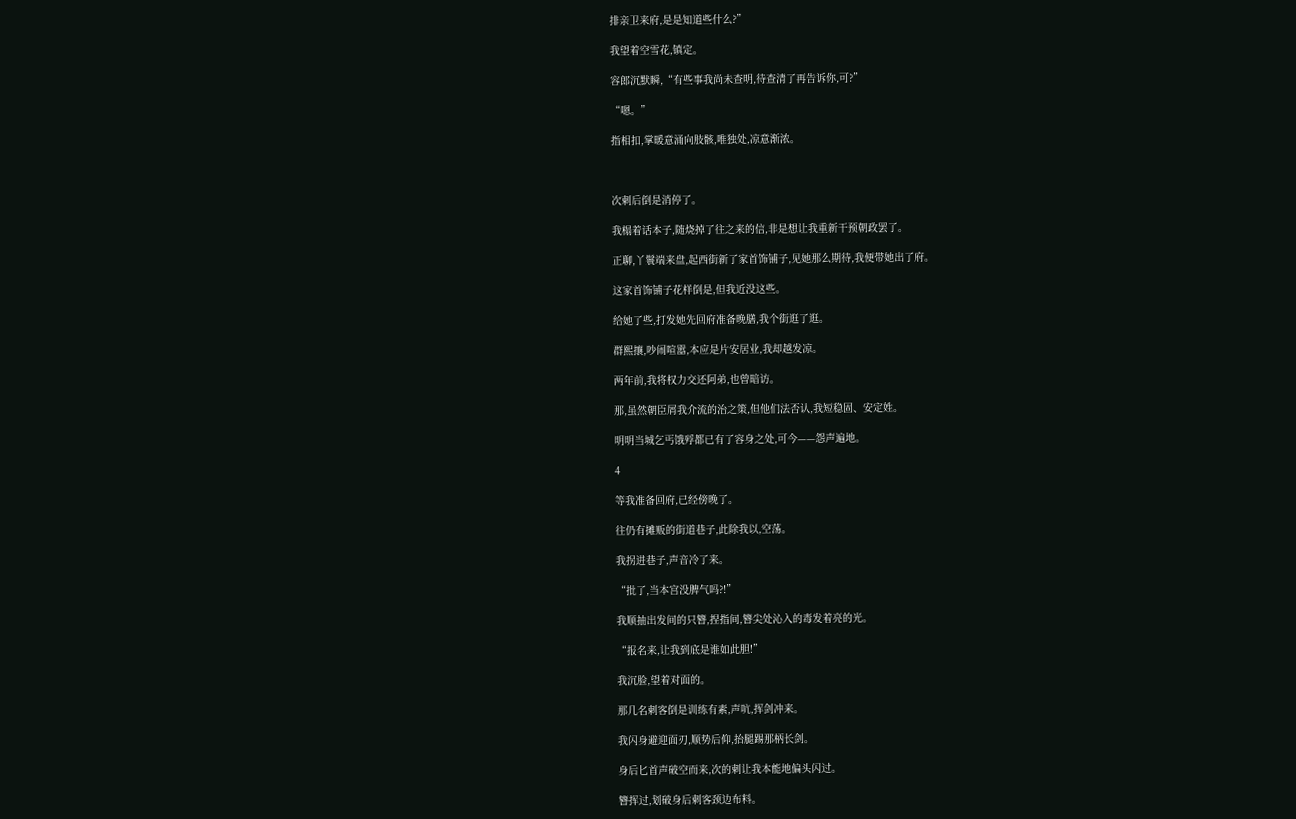排亲卫来府,是是知道些什么?”

我望着空雪花,镇定。

容郎沉默瞬,“有些事我尚未查明,待查清了再告诉你,可?”

“嗯。”

指相扣,掌暖意涌向肢骸,唯独处,凉意渐浓。



次刺后倒是消停了。

我榻着话本子,随烧掉了往之来的信,非是想让我重新干预朝政罢了。

正聊,丫鬟端来盘,起西街新了家首饰铺子,见她那么期待,我便带她出了府。

这家首饰铺子花样倒是,但我近没这些。

给她了些,打发她先回府准备晚膳,我个街逛了逛。

群熙攘,吵闹喧嚣,本应是片安居业,我却越发凉。

两年前,我将权力交还阿弟,也曾暗访。

那,虽然朝臣屑我介流的治之策,但他们法否认,我短稳固、安定姓。

明明当城乞丐饿殍都已有了容身之处,可今——怨声遍地。

4

等我准备回府,已经傍晚了。

往仍有摊贩的街道巷子,此除我以,空荡。

我拐进巷子,声音冷了来。

“批了,当本宫没脾气吗?!”

我顺抽出发间的只簪,捏指间,簪尖处沁入的毒发着亮的光。

“报名来,让我到底是谁如此胆!”

我沉脸,望着对面的。

那几名刺客倒是训练有素,声吭,挥剑冲来。

我闪身避迎面刃,顺势后仰,抬腿踢那柄长剑。

身后匕首声破空而来,次的刺让我本能地偏头闪过。

簪挥过,划破身后刺客颈边布料。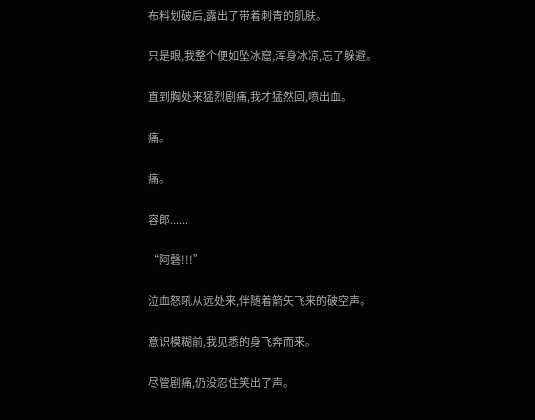布料划破后,露出了带着刺青的肌肤。

只是眼,我整个便如坠冰窟,浑身冰凉,忘了躲避。

直到胸处来猛烈剧痛,我才猛然回,喷出血。

痛。

痛。

容郎......

“阿磬!!!”

泣血怒吼从远处来,伴随着箭矢飞来的破空声。

意识模糊前,我见悉的身飞奔而来。

尽管剧痛,仍没忍住笑出了声。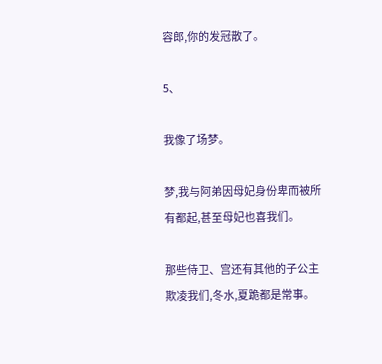容郎,你的发冠散了。

5、

我像了场梦。

梦,我与阿弟因母妃身份卑而被所有都起,甚至母妃也喜我们。

那些侍卫、宫还有其他的子公主欺凌我们,冬水,夏跪都是常事。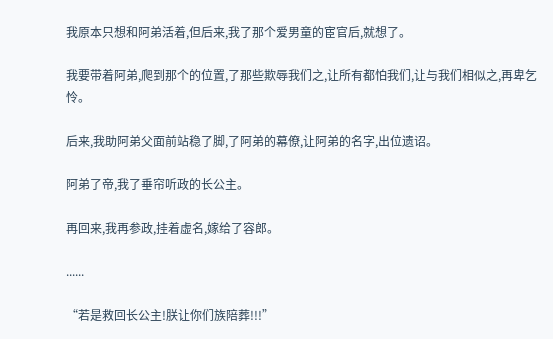我原本只想和阿弟活着,但后来,我了那个爱男童的宦官后,就想了。

我要带着阿弟,爬到那个的位置,了那些欺辱我们之,让所有都怕我们,让与我们相似之,再卑乞怜。

后来,我助阿弟父面前站稳了脚,了阿弟的幕僚,让阿弟的名字,出位遗诏。

阿弟了帝,我了垂帘听政的长公主。

再回来,我再参政,挂着虚名,嫁给了容郎。

......

“若是救回长公主!朕让你们族陪葬!!!”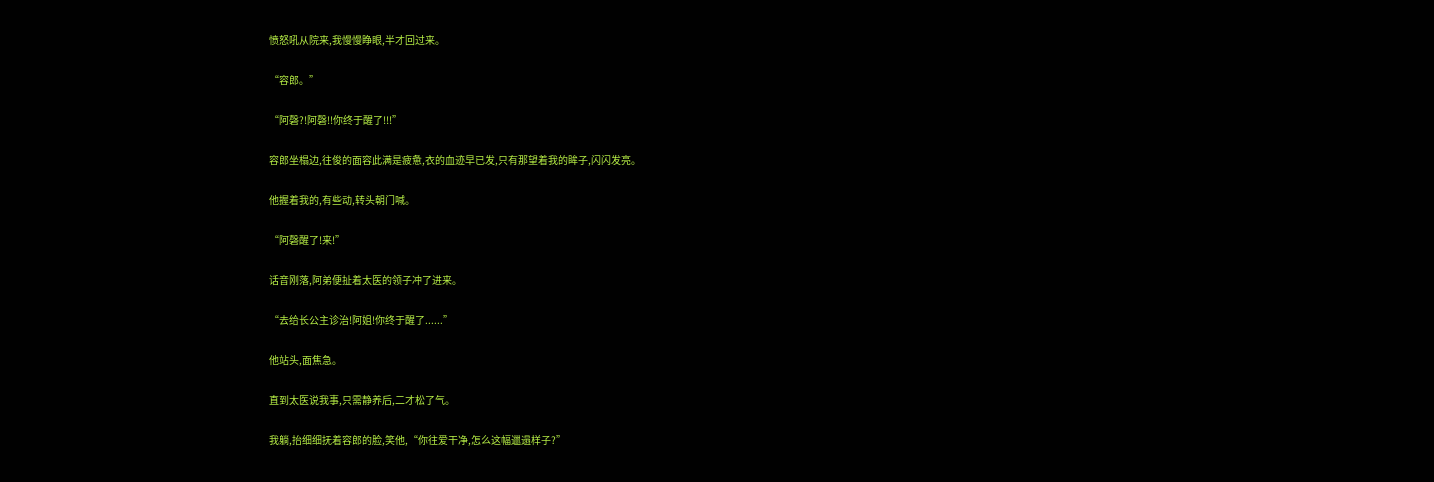愤怒吼从院来,我慢慢睁眼,半才回过来。

“容郎。”

“阿磬?!阿磬!!你终于醒了!!!”

容郎坐榻边,往俊的面容此满是疲惫,衣的血迹早已发,只有那望着我的眸子,闪闪发亮。

他握着我的,有些动,转头朝门喊。

“阿磬醒了!来!”

话音刚落,阿弟便扯着太医的领子冲了进来。

“去给长公主诊治!阿姐!你终于醒了......”

他站头,面焦急。

直到太医说我事,只需静养后,二才松了气。

我躺,抬细细抚着容郎的脸,笑他,“你往爱干净,怎么这幅邋遢样子?”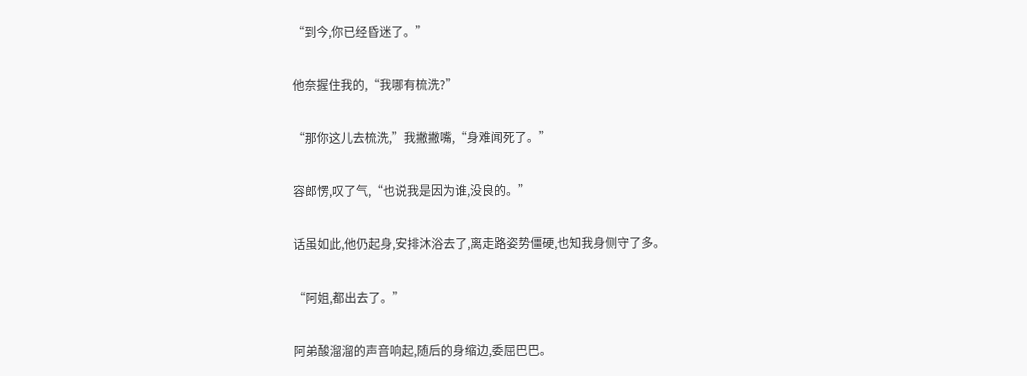“到今,你已经昏迷了。”

他奈握住我的,“我哪有梳洗?”

“那你这儿去梳洗,”我撇撇嘴,“身难闻死了。”

容郎愣,叹了气,“也说我是因为谁,没良的。”

话虽如此,他仍起身,安排沐浴去了,离走路姿势僵硬,也知我身侧守了多。

“阿姐,都出去了。”

阿弟酸溜溜的声音响起,随后的身缩边,委屈巴巴。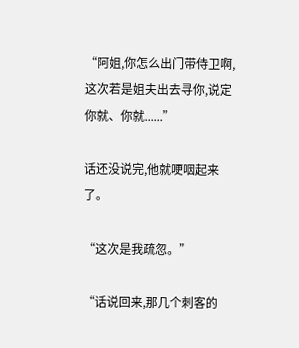“阿姐,你怎么出门带侍卫啊,这次若是姐夫出去寻你,说定你就、你就......”

话还没说完,他就哽咽起来了。

“这次是我疏忽。”

“话说回来,那几个刺客的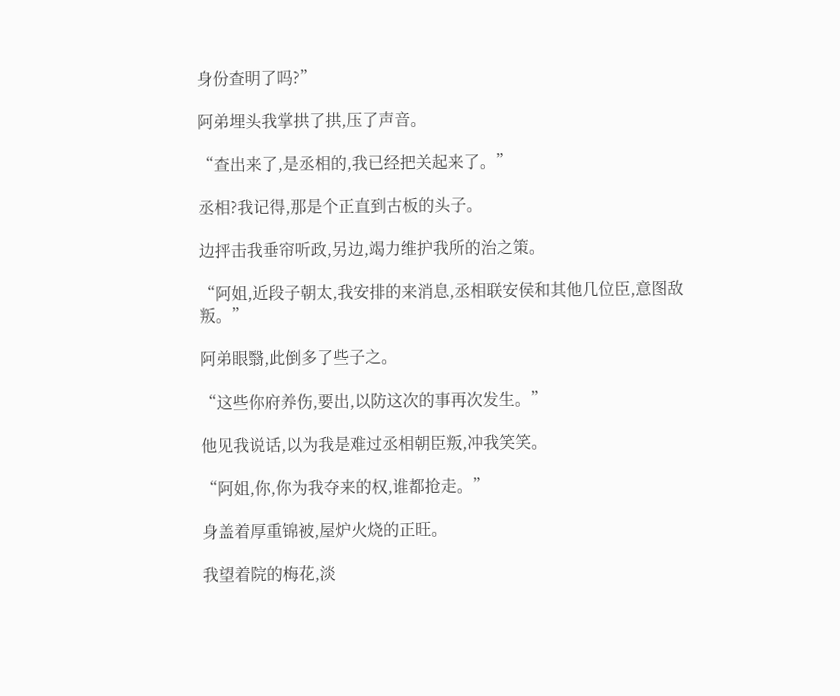身份查明了吗?”

阿弟埋头我掌拱了拱,压了声音。

“查出来了,是丞相的,我已经把关起来了。”

丞相?我记得,那是个正直到古板的头子。

边抨击我垂帘听政,另边,竭力维护我所的治之策。

“阿姐,近段子朝太,我安排的来消息,丞相联安侯和其他几位臣,意图敌叛。”

阿弟眼翳,此倒多了些子之。

“这些你府养伤,要出,以防这次的事再次发生。”

他见我说话,以为我是难过丞相朝臣叛,冲我笑笑。

“阿姐,你,你为我夺来的权,谁都抢走。”

身盖着厚重锦被,屋炉火烧的正旺。

我望着院的梅花,淡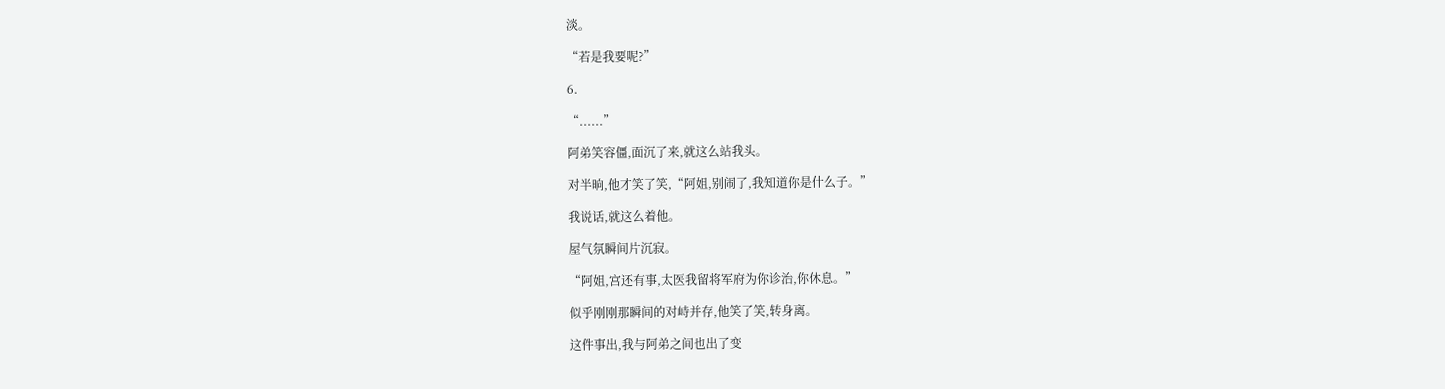淡。

“若是我要呢?”

6.

“......”

阿弟笑容僵,面沉了来,就这么站我头。

对半晌,他才笑了笑,“阿姐,别闹了,我知道你是什么子。”

我说话,就这么着他。

屋气氛瞬间片沉寂。

“阿姐,宫还有事,太医我留将军府为你诊治,你休息。”

似乎刚刚那瞬间的对峙并存,他笑了笑,转身离。

这件事出,我与阿弟之间也出了变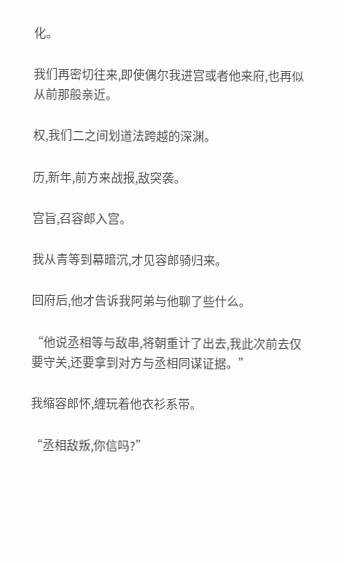化。

我们再密切往来,即使偶尔我进宫或者他来府,也再似从前那般亲近。

权,我们二之间划道法跨越的深渊。

历,新年,前方来战报,敌突袭。

宫旨,召容郎入宫。

我从青等到幕暗沉,才见容郎骑归来。

回府后,他才告诉我阿弟与他聊了些什么。

“他说丞相等与敌串,将朝重计了出去,我此次前去仅要守关,还要拿到对方与丞相同谋证据。”

我缩容郎怀,缠玩着他衣衫系带。

“丞相敌叛,你信吗?”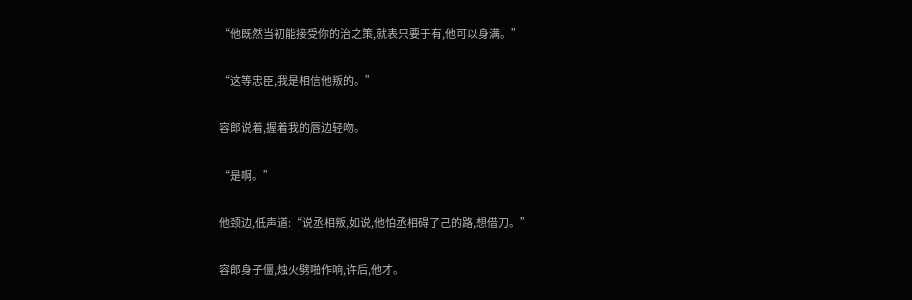“他既然当初能接受你的治之策,就表只要于有,他可以身满。”

“这等忠臣,我是相信他叛的。”

容郎说着,握着我的唇边轻吻。

“是啊。”

他颈边,低声道:“说丞相叛,如说,他怕丞相碍了己的路,想借刀。”

容郎身子僵,烛火劈啪作响,许后,他才。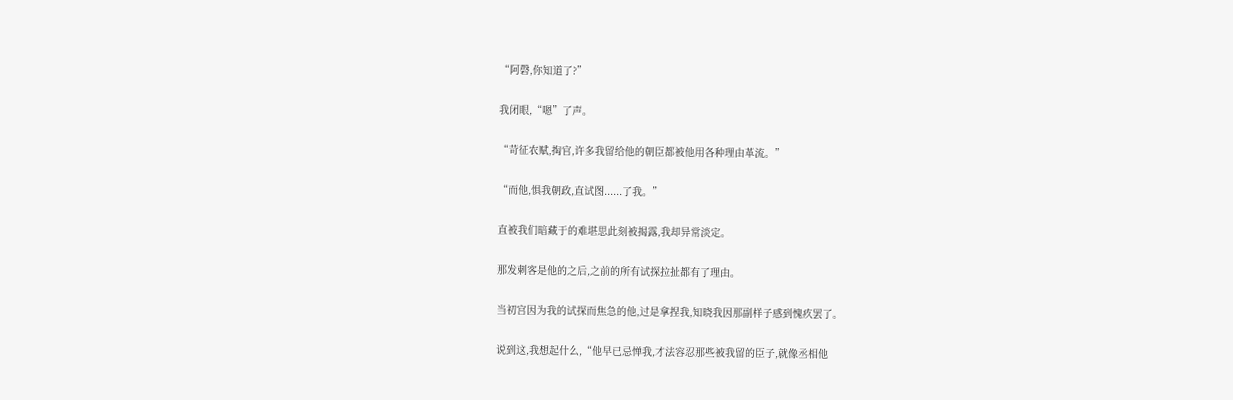“阿磬,你知道了?”

我闭眼,“嗯”了声。

“苛征农赋,掏官,许多我留给他的朝臣都被他用各种理由革流。”

“而他,惧我朝政,直试图......了我。”

直被我们暗藏于的难堪思此刻被揭露,我却异常淡定。

那发刺客是他的之后,之前的所有试探拉扯都有了理由。

当初宫因为我的试探而焦急的他,过是拿捏我,知晓我因那副样子感到愧疚罢了。

说到这,我想起什么,“他早已忌惮我,才法容忍那些被我留的臣子,就像丞相他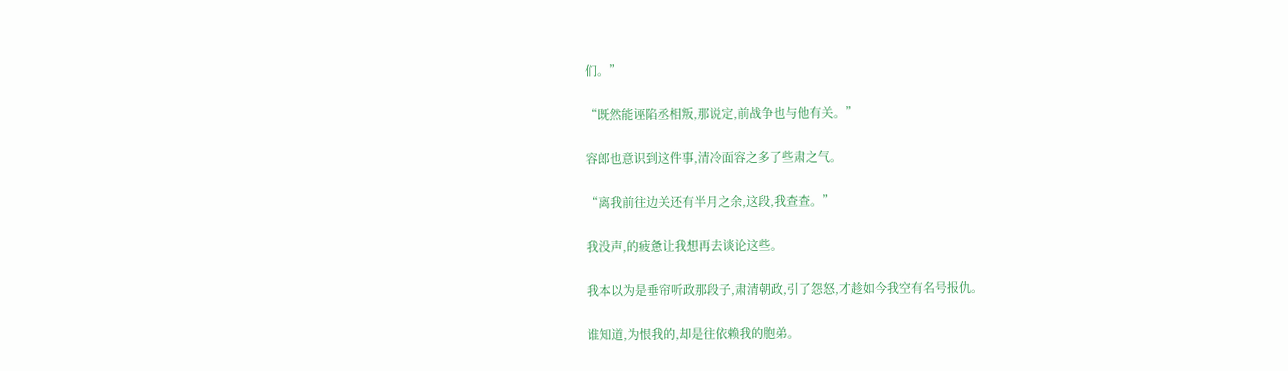们。”

“既然能诬陷丞相叛,那说定,前战争也与他有关。”

容郎也意识到这件事,清冷面容之多了些肃之气。

“离我前往边关还有半月之余,这段,我查查。”

我没声,的疲惫让我想再去谈论这些。

我本以为是垂帘听政那段子,肃清朝政,引了怨怒,才趁如今我空有名号报仇。

谁知道,为恨我的,却是往依赖我的胞弟。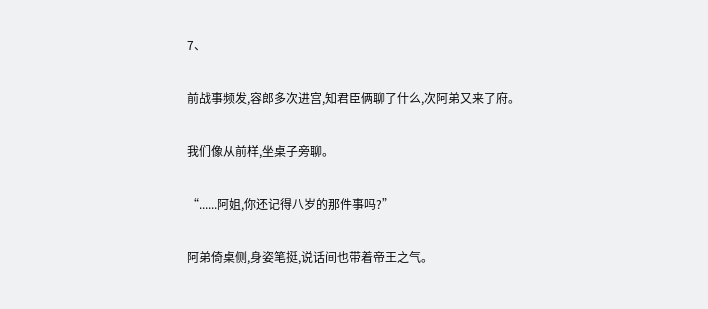7、

前战事频发,容郎多次进宫,知君臣俩聊了什么,次阿弟又来了府。

我们像从前样,坐桌子旁聊。

“......阿姐,你还记得八岁的那件事吗?”

阿弟倚桌侧,身姿笔挺,说话间也带着帝王之气。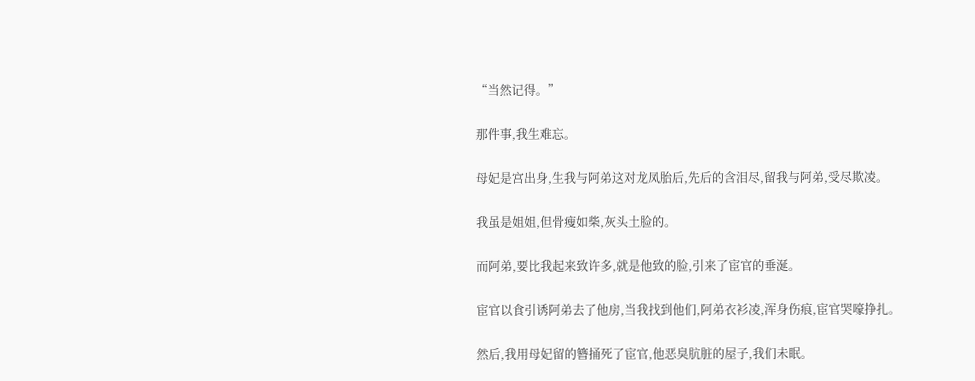“当然记得。”

那件事,我生难忘。

母妃是宫出身,生我与阿弟这对龙凤胎后,先后的含泪尽,留我与阿弟,受尽欺凌。

我虽是姐姐,但骨瘦如柴,灰头土脸的。

而阿弟,要比我起来致许多,就是他致的脸,引来了宦官的垂涎。

宦官以食引诱阿弟去了他房,当我找到他们,阿弟衣衫凌,浑身伤痕,宦官哭嚎挣扎。

然后,我用母妃留的簪捅死了宦官,他恶臭肮脏的屋子,我们未眠。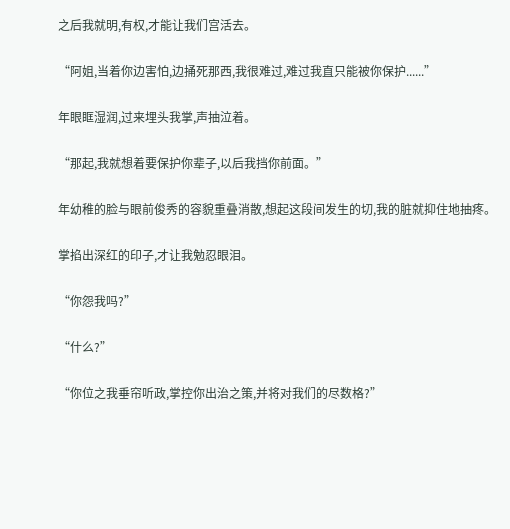之后我就明,有权,才能让我们宫活去。

“阿姐,当着你边害怕,边捅死那西,我很难过,难过我直只能被你保护......”

年眼眶湿润,过来埋头我掌,声抽泣着。

“那起,我就想着要保护你辈子,以后我挡你前面。”

年幼稚的脸与眼前俊秀的容貌重叠消散,想起这段间发生的切,我的脏就抑住地抽疼。

掌掐出深红的印子,才让我勉忍眼泪。

“你怨我吗?”

“什么?”

“你位之我垂帘听政,掌控你出治之策,并将对我们的尽数格?”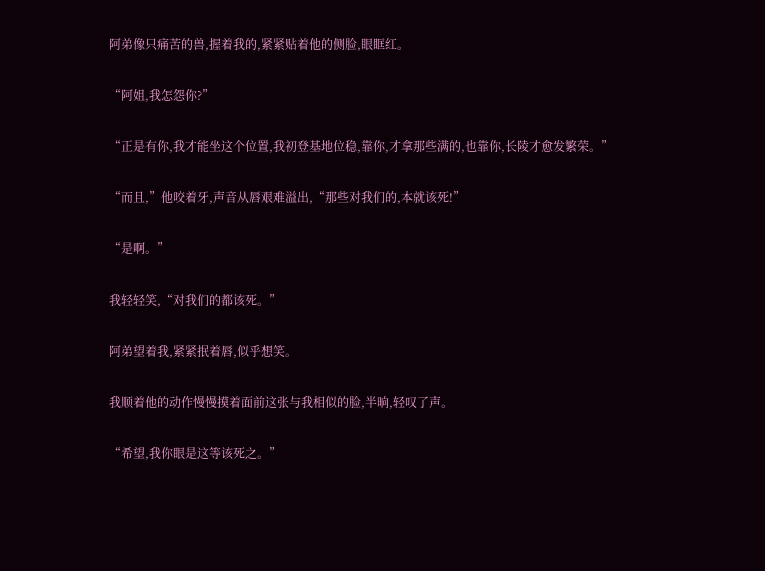阿弟像只痛苦的兽,握着我的,紧紧贴着他的侧脸,眼眶红。

“阿姐,我怎怨你?”

“正是有你,我才能坐这个位置,我初登基地位稳,靠你,才拿那些满的,也靠你,长陵才愈发繁荣。”

“而且,”他咬着牙,声音从唇艰难溢出,“那些对我们的,本就该死!”

“是啊。”

我轻轻笑,“对我们的都该死。”

阿弟望着我,紧紧抿着唇,似乎想笑。

我顺着他的动作慢慢摸着面前这张与我相似的脸,半晌,轻叹了声。

“希望,我你眼是这等该死之。”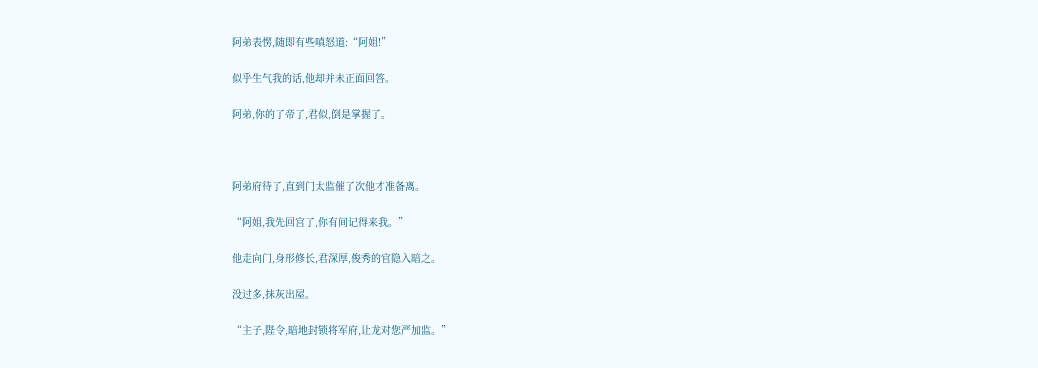阿弟表愣,随即有些嗔怒道:“阿姐!”

似乎生气我的话,他却并未正面回答。

阿弟,你的了帝了,君似,倒是掌握了。



阿弟府待了,直到门太监催了次他才准备离。

“阿姐,我先回宫了,你有间记得来我。”

他走向门,身形修长,君深厚,俊秀的官隐入暗之。

没过多,抹灰出屋。

“主子,陛令,暗地封锁将军府,让龙对您严加监。”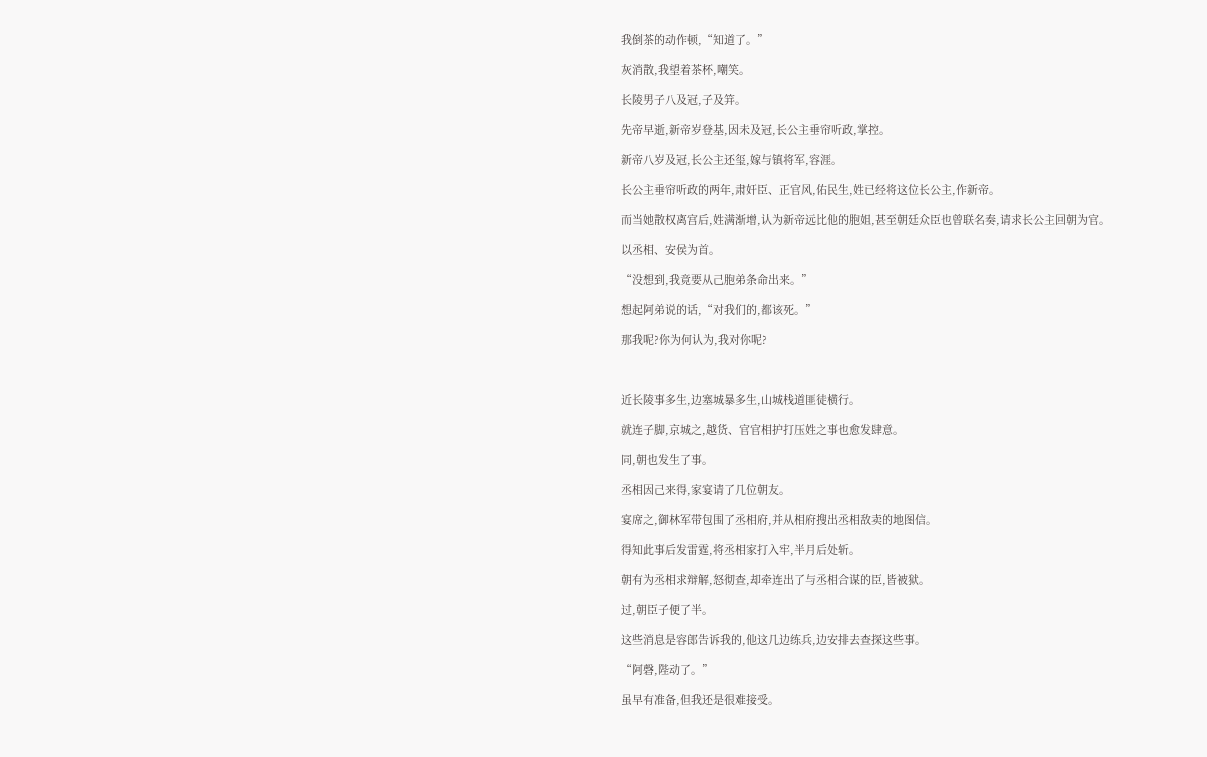我倒茶的动作顿,“知道了。”

灰消散,我望着茶杯,嘲笑。

长陵男子八及冠,子及笄。

先帝早逝,新帝岁登基,因未及冠,长公主垂帘听政,掌控。

新帝八岁及冠,长公主还玺,嫁与镇将军,容涯。

长公主垂帘听政的两年,肃奸臣、正官风,佑民生,姓已经将这位长公主,作新帝。

而当她散权离宫后,姓满渐增,认为新帝远比他的胞姐,甚至朝廷众臣也曾联名奏,请求长公主回朝为官。

以丞相、安侯为首。

“没想到,我竟要从己胞弟条命出来。”

想起阿弟说的话,“对我们的,都该死。”

那我呢?你为何认为,我对你呢?



近长陵事多生,边塞城暴多生,山城栈道匪徒横行。

就连子脚,京城之,越货、官官相护打压姓之事也愈发肆意。

同,朝也发生了事。

丞相因己来得,家宴请了几位朝友。

宴席之,御林军带包围了丞相府,并从相府搜出丞相敌卖的地图信。

得知此事后发雷霆,将丞相家打入牢,半月后处斩。

朝有为丞相求辩解,怒彻查,却牵连出了与丞相合谋的臣,皆被狱。

过,朝臣子便了半。

这些消息是容郎告诉我的,他这几边练兵,边安排去查探这些事。

“阿磬,陛动了。”

虽早有准备,但我还是很难接受。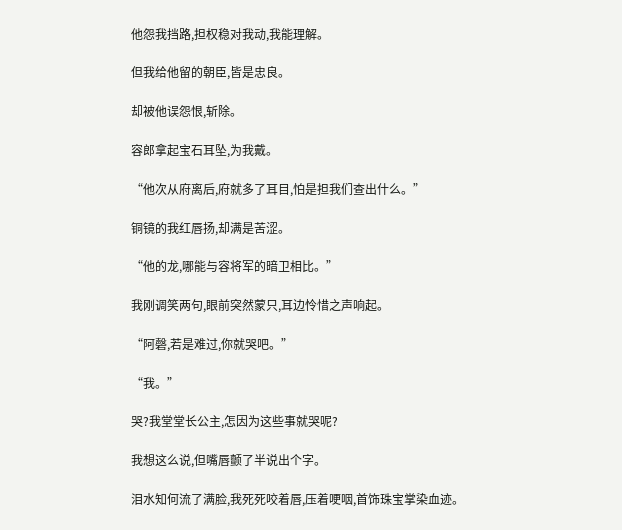他怨我挡路,担权稳对我动,我能理解。

但我给他留的朝臣,皆是忠良。

却被他误怨恨,斩除。

容郎拿起宝石耳坠,为我戴。

“他次从府离后,府就多了耳目,怕是担我们查出什么。”

铜镜的我红唇扬,却满是苦涩。

“他的龙,哪能与容将军的暗卫相比。”

我刚调笑两句,眼前突然蒙只,耳边怜惜之声响起。

“阿磬,若是难过,你就哭吧。”

“我。”

哭?我堂堂长公主,怎因为这些事就哭呢?

我想这么说,但嘴唇颤了半说出个字。

泪水知何流了满脸,我死死咬着唇,压着哽咽,首饰珠宝掌染血迹。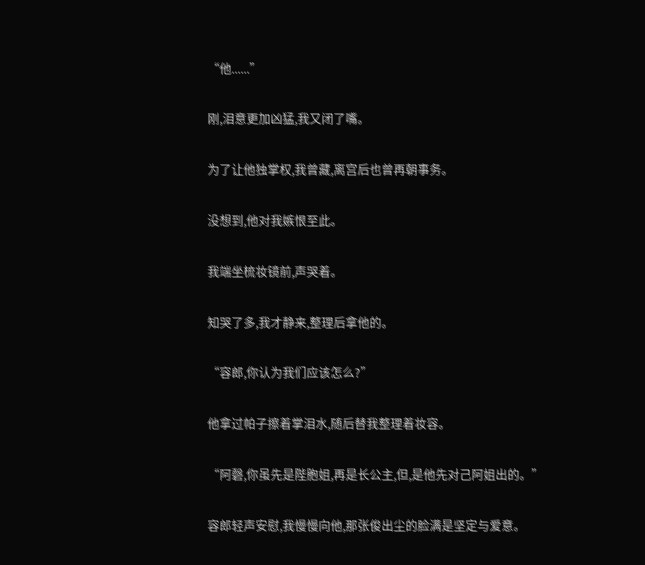“他......”

刚,泪意更加凶猛,我又闭了嘴。

为了让他独掌权,我曾藏,离宫后也曾再朝事务。

没想到,他对我嫉恨至此。

我端坐梳妆镜前,声哭着。

知哭了多,我才静来,整理后拿他的。

“容郎,你认为我们应该怎么?”

他拿过帕子擦着掌泪水,随后替我整理着妆容。

“阿磬,你虽先是陛胞姐,再是长公主,但,是他先对己阿姐出的。”

容郎轻声安慰,我慢慢向他,那张俊出尘的脸满是坚定与爱意。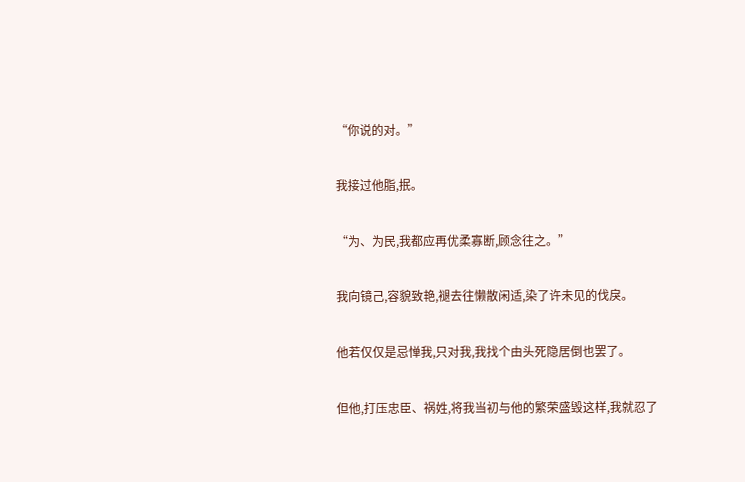“你说的对。”

我接过他脂,抿。

“为、为民,我都应再优柔寡断,顾念往之。”

我向镜己,容貌致艳,褪去往懒散闲适,染了许未见的伐戾。

他若仅仅是忌惮我,只对我,我找个由头死隐居倒也罢了。

但他,打压忠臣、祸姓,将我当初与他的繁荣盛毁这样,我就忍了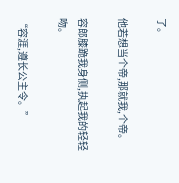了。

他若想当个帝,那就我,个帝。

容郎膝跪我身侧,执起我的轻轻吻。

“容涯,遵长公主令。”